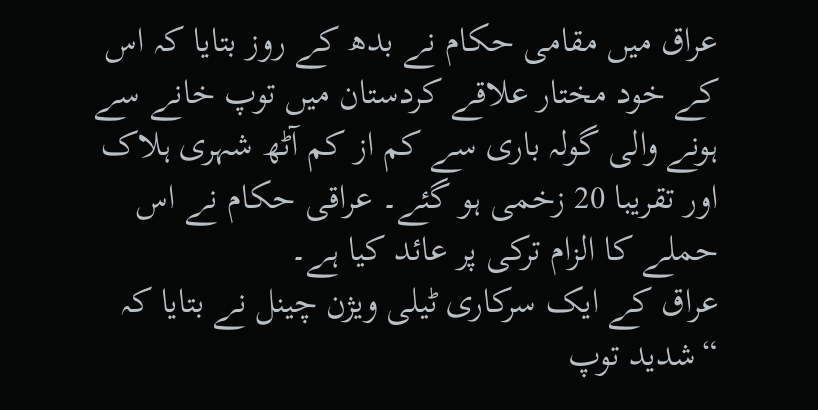عراق میں مقامی حکام نے بدھ کے روز بتایا کہ اس کے خود مختار علاقے کردستان میں توپ خانے سے ہونے والی گولہ باری سے کم از کم آٹھ شہری ہلاک اور تقریبا 20 زخمی ہو گئے۔ عراقی حکام نے اس حملے کا الزام ترکی پر عائد کیا ہے۔
عراق کے ایک سرکاری ٹیلی ویژن چینل نے بتایا کہ “شدید توپ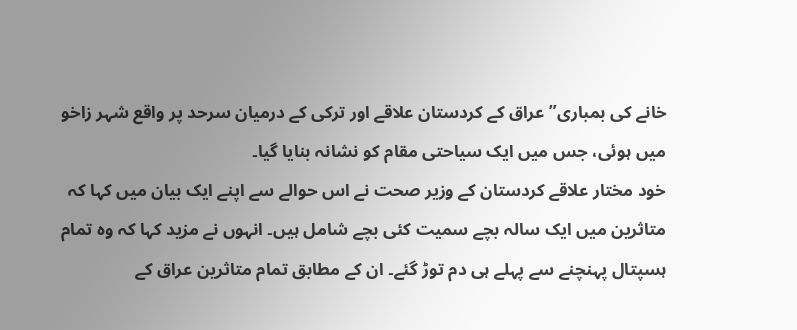خانے کی بمباری” عراق کے کردستان علاقے اور ترکی کے درمیان سرحد پر واقع شہر زاخو میں ہوئی، جس میں ایک سیاحتی مقام کو نشانہ بنایا گیا۔
خود مختار علاقے کردستان کے وزیر صحت نے اس حوالے سے اپنے ایک بیان میں کہا کہ متاثرین میں ایک سالہ بچے سمیت کئی بچے شامل ہیں۔ انہوں نے مزید کہا کہ وہ تمام ہسپتال پہنچنے سے پہلے ہی دم توڑ گئے۔ ان کے مطابق تمام متاثرین عراق کے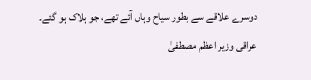دوسرے علاقے سے بطور سیاح وہاں آئے تھے، جو ہلاک ہو گئے۔
عراقی وزیر اعظم مصطفیٰ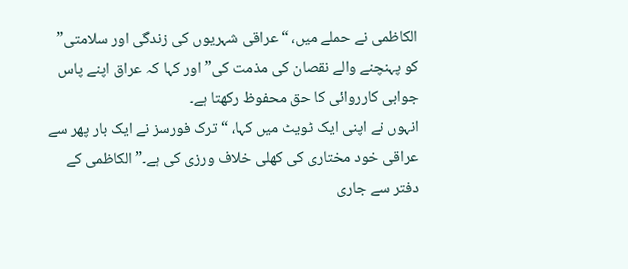الکاظمی نے حملے میں، “عراقی شہریوں کی زندگی اور سلامتی” کو پہنچنے والے نقصان کی مذمت کی” اور کہا کہ عراق اپنے پاس جوابی کارروائی کا حق محفوظ رکھتا ہے۔
انہوں نے اپنی ایک ٹویٹ میں کہا، “ترک فورسز نے ایک بار پھر سے عراقی خود مختاری کی کھلی خلاف ورزی کی ہے۔” الکاظمی کے دفتر سے جاری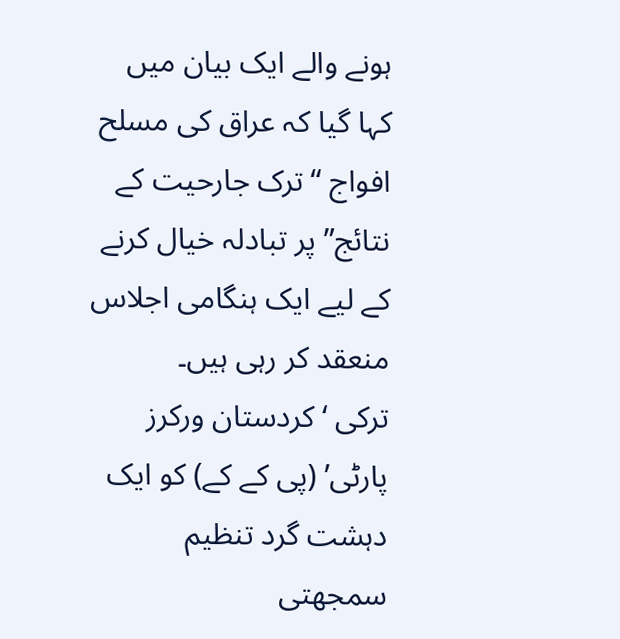ہونے والے ایک بیان میں کہا گیا کہ عراق کی مسلح افواج “ترک جارحیت کے نتائج” پر تبادلہ خیال کرنے کے لیے ایک ہنگامی اجلاس منعقد کر رہی ہیں۔
ترکی ‘کردستان ورکرز پارٹی’ (پی کے کے) کو ایک دہشت گرد تنظیم سمجھتی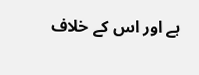ہے اور اس کے خلاف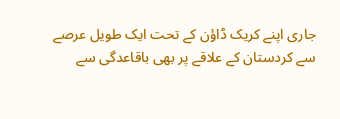جاری اپنے کریک ڈاؤن کے تحت ایک طویل عرصے سے کردستان کے علاقے پر بھی باقاعدگی سے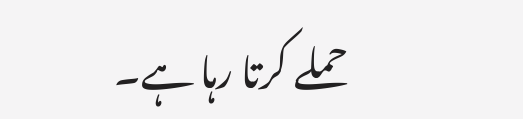حملے کرتا رہا ہے۔